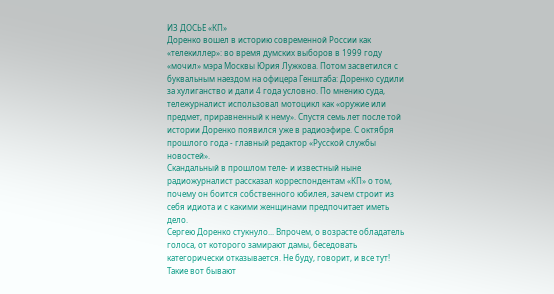ИЗ ДОСЬЕ «КП»
Доренко вошел в историю современной России как «телекиллер»: во время думских выборов в 1999 году «мочил» мэра Москвы Юрия Лужкова. Потом засветился с буквальным наездом на офицера Генштаба: Доренко судили за хулиганство и дали 4 года условно. По мнению суда, тележурналист использовал мотоцикл как «оружие или предмет, приравненный к нему». Спустя семь лет после той истории Доренко появился уже в радиоэфире. С октября прошлого года - главный редактор «Русской службы новостей».
Скандальный в прошлом теле- и известный ныне радиожурналист рассказал корреспондентам «КП» о том, почему он боится собственного юбилея, зачем строит из себя идиота и с какими женщинами предпочитает иметь дело.
Сергею Доренко стукнуло... Впрочем, о возрасте обладатель голоса, от которого замирают дамы, беседовать категорически отказывается. Не буду, говорит, и все тут! Такие вот бывают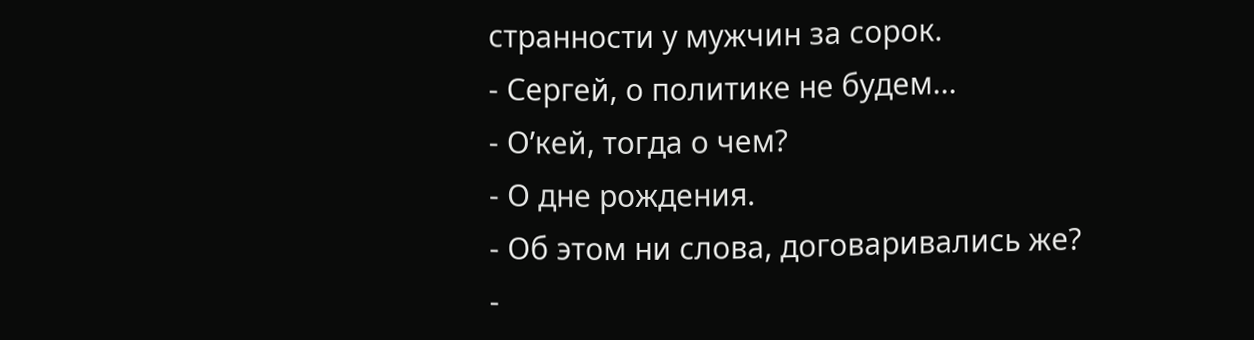странности у мужчин за сорок.
- Сергей, о политике не будем...
- О’кей, тогда о чем?
- О дне рождения.
- Об этом ни слова, договаривались же?
-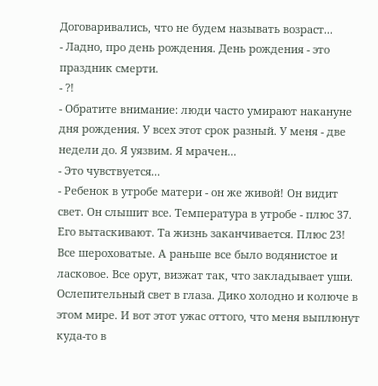Договаривались, что не будем называть возраст...
- Ладно, про день рождения. День рождения - это праздник смерти.
- ?!
- Обратите внимание: люди часто умирают накануне дня рождения. У всех этот срок разный. У меня - две недели до. Я уязвим. Я мрачен...
- Это чувствуется...
- Ребенок в утробе матери - он же живой! Он видит свет. Он слышит все. Температура в утробе - плюс 37. Его вытаскивают. Та жизнь заканчивается. Плюс 23! Все шероховатые. А раньше все было водянистое и ласковое. Все орут, визжат так, что закладывает уши. Ослепительный свет в глаза. Дико холодно и колюче в этом мире. И вот этот ужас оттого, что меня выплюнут куда-то в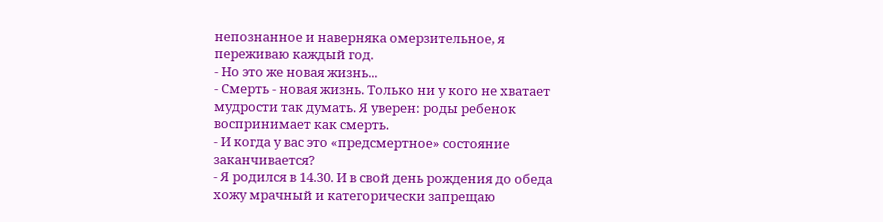непознанное и наверняка омерзительное, я переживаю каждый год.
- Но это же новая жизнь...
- Смерть - новая жизнь. Только ни у кого не хватает мудрости так думать. Я уверен: роды ребенок воспринимает как смерть.
- И когда у вас это «предсмертное» состояние заканчивается?
- Я родился в 14.30. И в свой день рождения до обеда хожу мрачный и категорически запрещаю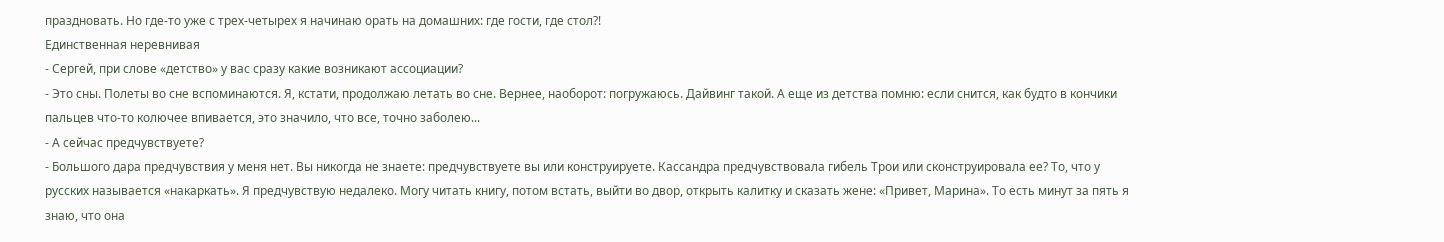праздновать. Но где-то уже с трех-четырех я начинаю орать на домашних: где гости, где стол?!
Единственная неревнивая
- Сергей, при слове «детство» у вас сразу какие возникают ассоциации?
- Это сны. Полеты во сне вспоминаются. Я, кстати, продолжаю летать во сне. Вернее, наоборот: погружаюсь. Дайвинг такой. А еще из детства помню: если снится, как будто в кончики пальцев что-то колючее впивается, это значило, что все, точно заболею...
- А сейчас предчувствуете?
- Большого дара предчувствия у меня нет. Вы никогда не знаете: предчувствуете вы или конструируете. Кассандра предчувствовала гибель Трои или сконструировала ее? То, что у русских называется «накаркать». Я предчувствую недалеко. Могу читать книгу, потом встать, выйти во двор, открыть калитку и сказать жене: «Привет, Марина». То есть минут за пять я знаю, что она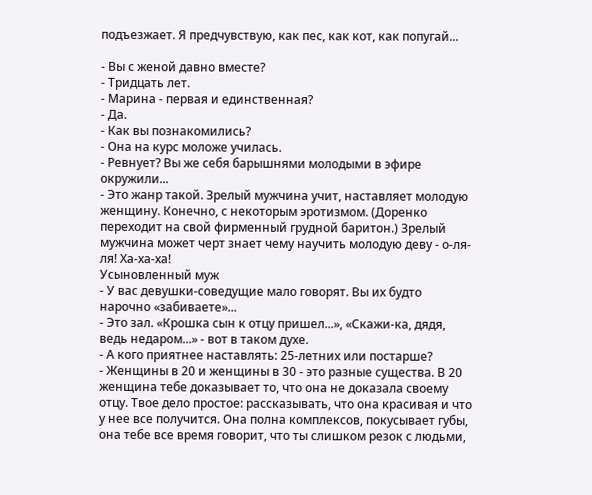подъезжает. Я предчувствую, как пес, как кот, как попугай...

- Вы с женой давно вместе?
- Тридцать лет.
- Марина - первая и единственная?
- Да.
- Как вы познакомились?
- Она на курс моложе училась.
- Ревнует? Вы же себя барышнями молодыми в эфире окружили...
- Это жанр такой. Зрелый мужчина учит, наставляет молодую женщину. Конечно, с некоторым эротизмом. (Доренко переходит на свой фирменный грудной баритон.) Зрелый мужчина может черт знает чему научить молодую деву - о-ля-ля! Ха-ха-ха!
Усыновленный муж
- У вас девушки-соведущие мало говорят. Вы их будто нарочно «забиваете»...
- Это зал. «Крошка сын к отцу пришел...», «Скажи-ка, дядя, ведь недаром...» - вот в таком духе.
- А кого приятнее наставлять: 25-летних или постарше?
- Женщины в 20 и женщины в 30 - это разные существа. В 20 женщина тебе доказывает то, что она не доказала своему отцу. Твое дело простое: рассказывать, что она красивая и что у нее все получится. Она полна комплексов, покусывает губы, она тебе все время говорит, что ты слишком резок с людьми,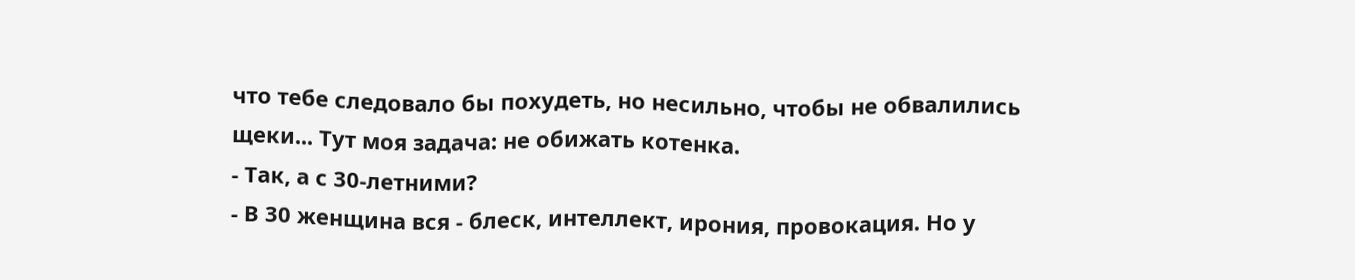что тебе следовало бы похудеть, но несильно, чтобы не обвалились щеки... Тут моя задача: не обижать котенка.
- Так, а с 30-летними?
- В 30 женщина вся - блеск, интеллект, ирония, провокация. Но у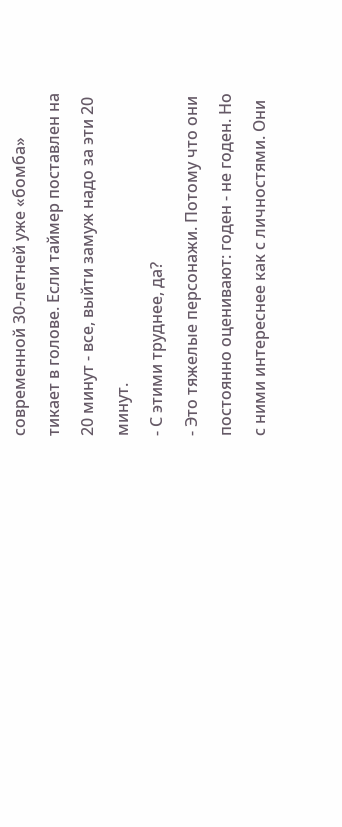современной 30-летней уже «бомба» тикает в голове. Если таймер поставлен на 20 минут - все, выйти замуж надо за эти 20 минут.
- С этими труднее, да?
- Это тяжелые персонажи. Потому что они постоянно оценивают: годен - не годен. Но с ними интереснее как с личностями. Они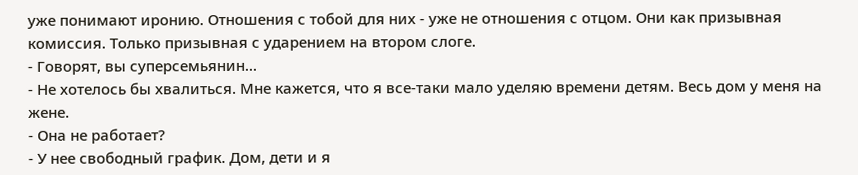уже понимают иронию. Отношения с тобой для них - уже не отношения с отцом. Они как призывная комиссия. Только призывная с ударением на втором слоге.
- Говорят, вы суперсемьянин...
- Не хотелось бы хвалиться. Мне кажется, что я все-таки мало уделяю времени детям. Весь дом у меня на жене.
- Она не работает?
- У нее свободный график. Дом, дети и я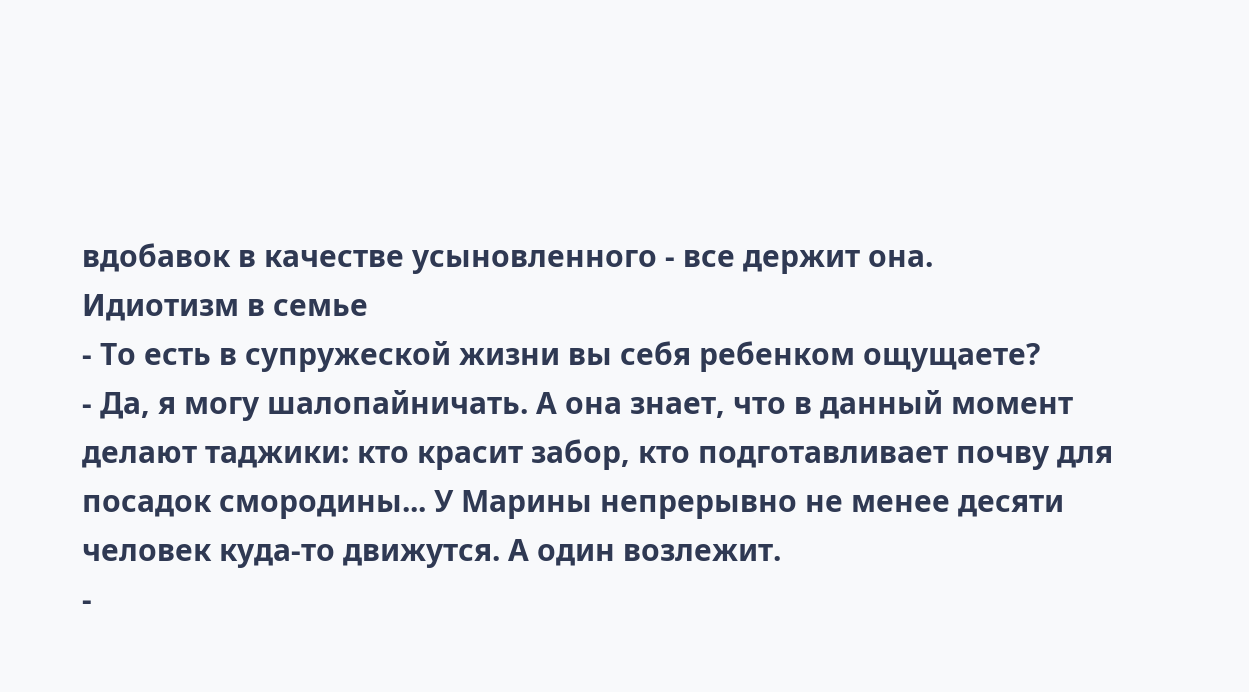вдобавок в качестве усыновленного - все держит она.
Идиотизм в семье
- То есть в супружеской жизни вы себя ребенком ощущаете?
- Да, я могу шалопайничать. А она знает, что в данный момент делают таджики: кто красит забор, кто подготавливает почву для посадок смородины... У Марины непрерывно не менее десяти человек куда-то движутся. А один возлежит.
-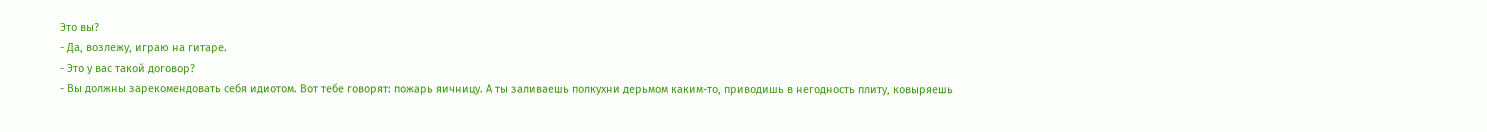Это вы?
- Да, возлежу, играю на гитаре.
- Это у вас такой договор?
- Вы должны зарекомендовать себя идиотом. Вот тебе говорят: пожарь яичницу. А ты заливаешь полкухни дерьмом каким-то, приводишь в негодность плиту, ковыряешь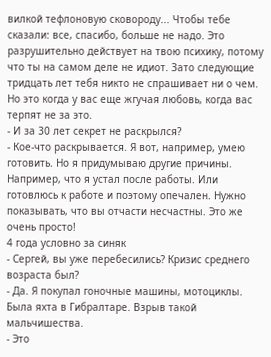вилкой тефлоновую сковороду... Чтобы тебе сказали: все, спасибо, больше не надо. Это разрушительно действует на твою психику, потому что ты на самом деле не идиот. Зато следующие тридцать лет тебя никто не спрашивает ни о чем. Но это когда у вас еще жгучая любовь, когда вас терпят не за это.
- И за 30 лет секрет не раскрылся?
- Кое-что раскрывается. Я вот, например, умею готовить. Но я придумываю другие причины. Например, что я устал после работы. Или готовлюсь к работе и поэтому опечален. Нужно показывать, что вы отчасти несчастны. Это же очень просто!
4 года условно за синяк
- Сергей, вы уже перебесились? Кризис среднего возраста был?
- Да. Я покупал гоночные машины, мотоциклы. Была яхта в Гибралтаре. Взрыв такой мальчишества.
- Это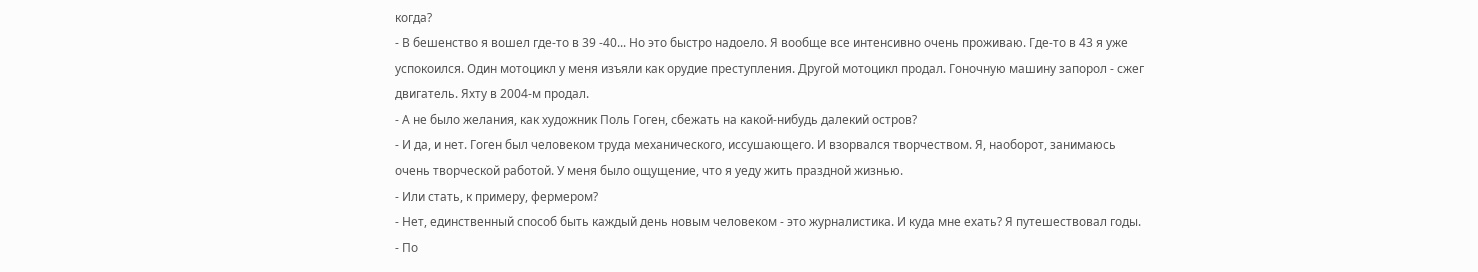когда?
- В бешенство я вошел где-то в 39 -40... Но это быстро надоело. Я вообще все интенсивно очень проживаю. Где-то в 43 я уже успокоился. Один мотоцикл у меня изъяли как орудие преступления. Другой мотоцикл продал. Гоночную машину запорол - сжег двигатель. Яхту в 2004-м продал.
- А не было желания, как художник Поль Гоген, сбежать на какой-нибудь далекий остров?
- И да, и нет. Гоген был человеком труда механического, иссушающего. И взорвался творчеством. Я, наоборот, занимаюсь очень творческой работой. У меня было ощущение, что я уеду жить праздной жизнью.
- Или стать, к примеру, фермером?
- Нет, единственный способ быть каждый день новым человеком - это журналистика. И куда мне ехать? Я путешествовал годы.
- По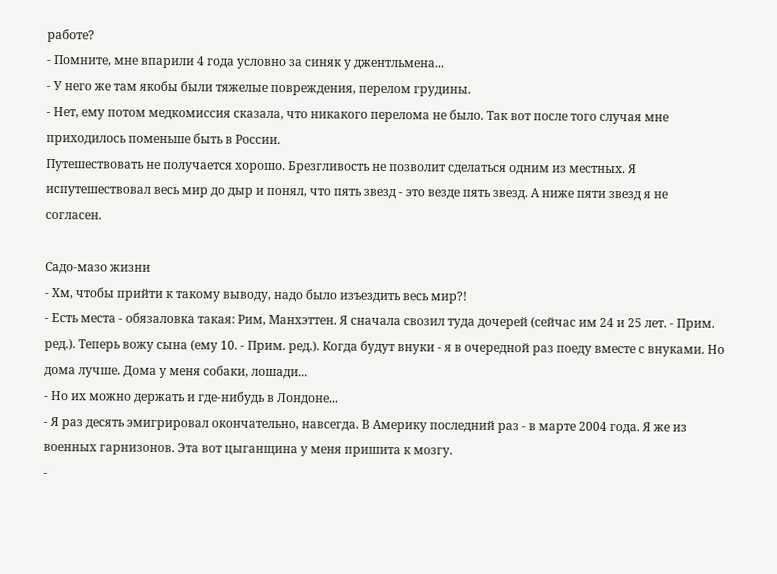работе?
- Помните, мне впарили 4 года условно за синяк у джентльмена...
- У него же там якобы были тяжелые повреждения, перелом грудины.
- Нет, ему потом медкомиссия сказала, что никакого перелома не было. Так вот после того случая мне приходилось поменьше быть в России.
Путешествовать не получается хорошо. Брезгливость не позволит сделаться одним из местных. Я испутешествовал весь мир до дыр и понял, что пять звезд - это везде пять звезд. А ниже пяти звезд я не согласен.

Садо-мазо жизни
- Хм, чтобы прийти к такому выводу, надо было изъездить весь мир?!
- Есть места - обязаловка такая: Рим, Манхэттен. Я сначала свозил туда дочерей (сейчас им 24 и 25 лет. - Прим. ред.). Теперь вожу сына (ему 10. - Прим. ред.). Когда будут внуки - я в очередной раз поеду вместе с внуками. Но дома лучше. Дома у меня собаки, лошади...
- Но их можно держать и где-нибудь в Лондоне...
- Я раз десять эмигрировал окончательно, навсегда. В Америку последний раз - в марте 2004 года. Я же из военных гарнизонов. Эта вот цыганщина у меня пришита к мозгу.
-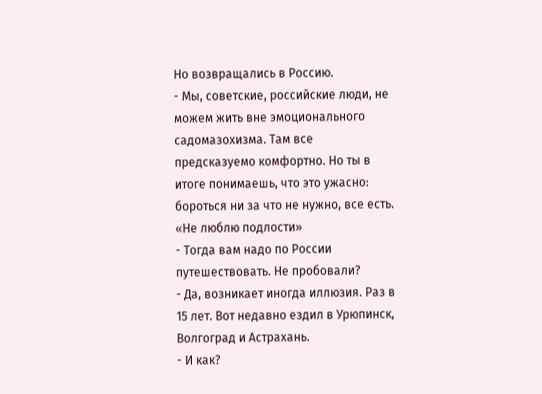Но возвращались в Россию.
- Мы, советские, российские люди, не можем жить вне эмоционального садомазохизма. Там все предсказуемо комфортно. Но ты в итоге понимаешь, что это ужасно: бороться ни за что не нужно, все есть.
«Не люблю подлости»
- Тогда вам надо по России путешествовать. Не пробовали?
- Да, возникает иногда иллюзия. Раз в 15 лет. Вот недавно ездил в Урюпинск, Волгоград и Астрахань.
- И как?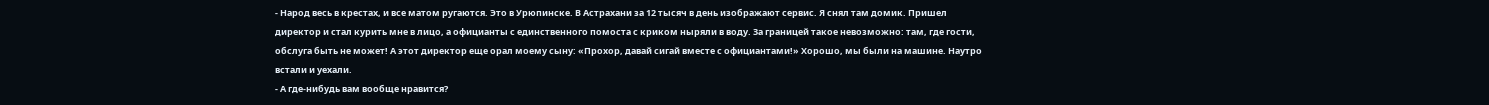- Народ весь в крестах, и все матом ругаются. Это в Урюпинске. В Астрахани за 12 тысяч в день изображают сервис. Я снял там домик. Пришел директор и стал курить мне в лицо, а официанты с единственного помоста с криком ныряли в воду. За границей такое невозможно: там, где гости, обслуга быть не может! А этот директор еще орал моему сыну: «Прохор, давай сигай вместе с официантами!» Хорошо, мы были на машине. Наутро встали и уехали.
- А где-нибудь вам вообще нравится?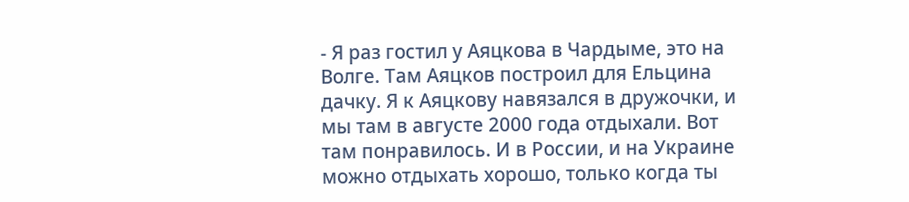- Я раз гостил у Аяцкова в Чардыме, это на Волге. Там Аяцков построил для Ельцина дачку. Я к Аяцкову навязался в дружочки, и мы там в августе 2000 года отдыхали. Вот там понравилось. И в России, и на Украине можно отдыхать хорошо, только когда ты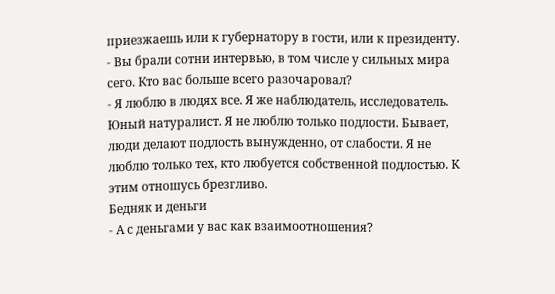приезжаешь или к губернатору в гости, или к президенту.
- Вы брали сотни интервью, в том числе у сильных мира сего. Кто вас больше всего разочаровал?
- Я люблю в людях все. Я же наблюдатель, исследователь. Юный натуралист. Я не люблю только подлости. Бывает, люди делают подлость вынужденно, от слабости. Я не люблю только тех, кто любуется собственной подлостью. К этим отношусь брезгливо.
Бедняк и деньги
- А с деньгами у вас как взаимоотношения?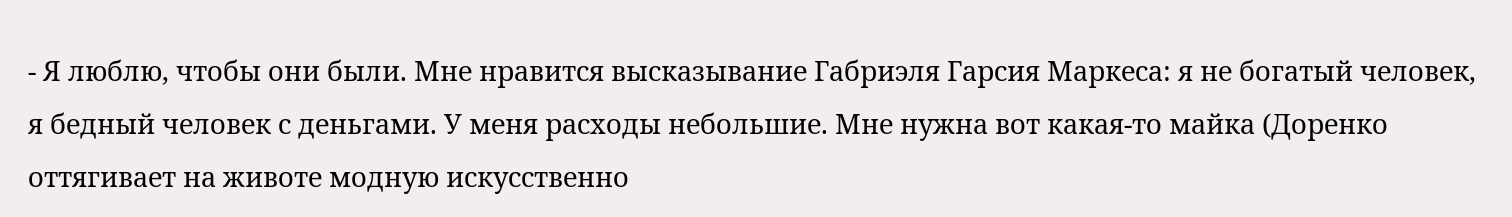- Я люблю, чтобы они были. Мне нравится высказывание Габриэля Гарсия Маркеса: я не богатый человек, я бедный человек с деньгами. У меня расходы небольшие. Мне нужна вот какая-то майка (Доренко оттягивает на животе модную искусственно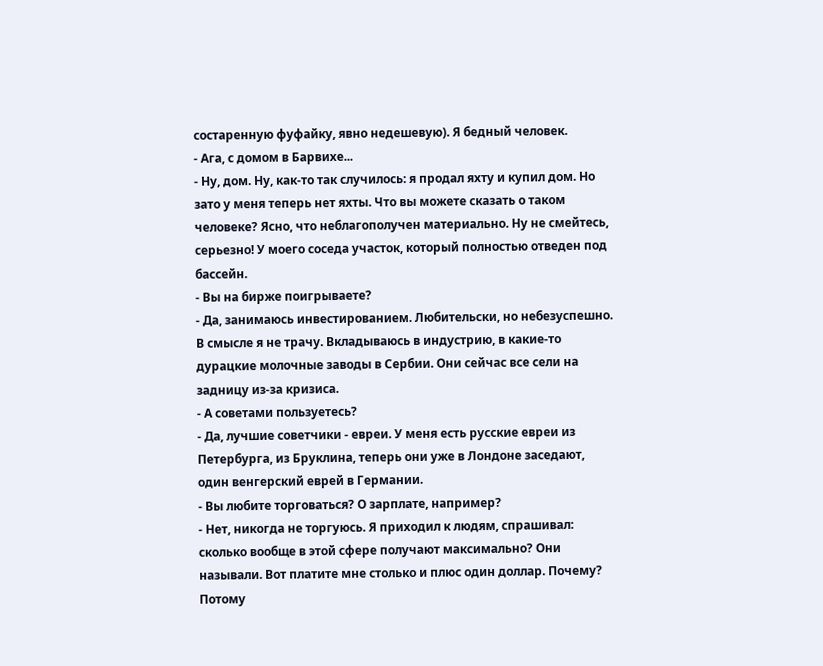состаренную фуфайку, явно недешевую). Я бедный человек.
- Ага, с домом в Барвихе...
- Ну, дом. Ну, как-то так случилось: я продал яхту и купил дом. Но зато у меня теперь нет яхты. Что вы можете сказать о таком человеке? Ясно, что неблагополучен материально. Ну не смейтесь, серьезно! У моего соседа участок, который полностью отведен под бассейн.
- Вы на бирже поигрываете?
- Да, занимаюсь инвестированием. Любительски, но небезуспешно. В смысле я не трачу. Вкладываюсь в индустрию, в какие-то дурацкие молочные заводы в Сербии. Они сейчас все сели на задницу из-за кризиса.
- А советами пользуетесь?
- Да, лучшие советчики - евреи. У меня есть русские евреи из Петербурга, из Бруклина, теперь они уже в Лондоне заседают, один венгерский еврей в Германии.
- Вы любите торговаться? О зарплате, например?
- Нет, никогда не торгуюсь. Я приходил к людям, спрашивал: сколько вообще в этой сфере получают максимально? Они называли. Вот платите мне столько и плюс один доллар. Почему? Потому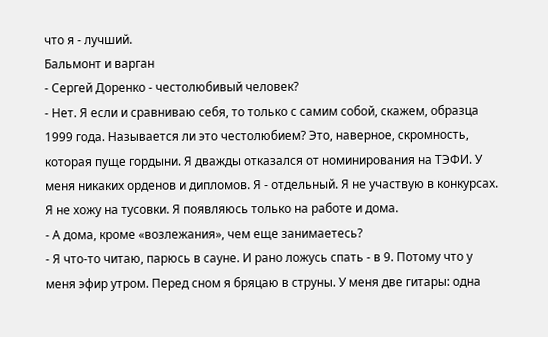что я - лучший.
Бальмонт и варган
- Сергей Доренко - честолюбивый человек?
- Нет. Я если и сравниваю себя, то только с самим собой, скажем, образца 1999 года. Называется ли это честолюбием? Это, наверное, скромность, которая пуще гордыни. Я дважды отказался от номинирования на ТЭФИ. У меня никаких орденов и дипломов. Я - отдельный. Я не участвую в конкурсах. Я не хожу на тусовки. Я появляюсь только на работе и дома.
- А дома, кроме «возлежания», чем еще занимаетесь?
- Я что-то читаю, парюсь в сауне. И рано ложусь спать - в 9. Потому что у меня эфир утром. Перед сном я бряцаю в струны. У меня две гитары: одна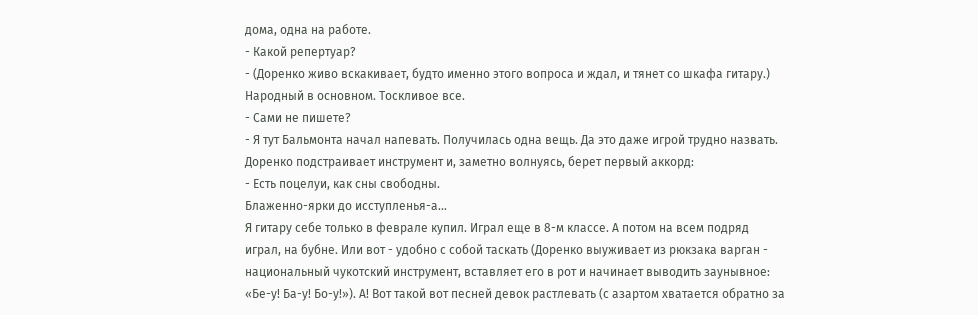дома, одна на работе.
- Какой репертуар?
- (Доренко живо вскакивает, будто именно этого вопроса и ждал, и тянет со шкафа гитару.) Народный в основном. Тоскливое все.
- Сами не пишете?
- Я тут Бальмонта начал напевать. Получилась одна вещь. Да это даже игрой трудно назвать.
Доренко подстраивает инструмент и, заметно волнуясь, берет первый аккорд:
- Есть поцелуи, как сны свободны.
Блаженно-ярки до исступленья-а...
Я гитару себе только в феврале купил. Играл еще в 8-м классе. А потом на всем подряд играл, на бубне. Или вот - удобно с собой таскать (Доренко выуживает из рюкзака варган - национальный чукотский инструмент, вставляет его в рот и начинает выводить заунывное: «Бе-у! Ба-у! Бо-у!»). А! Вот такой вот песней девок растлевать (с азартом хватается обратно за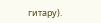гитару).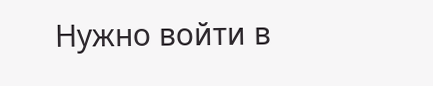Нужно войти в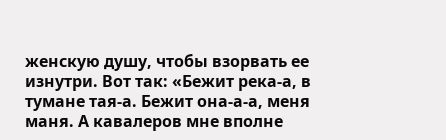женскую душу, чтобы взорвать ее изнутри. Вот так: «Бежит река-а, в тумане тая-а. Бежит она-а-а, меня маня. А кавалеров мне вполне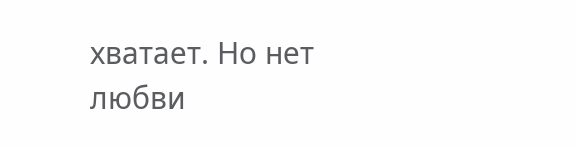хватает. Но нет любви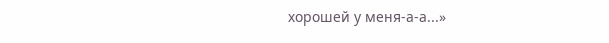хорошей у меня-а-а...»